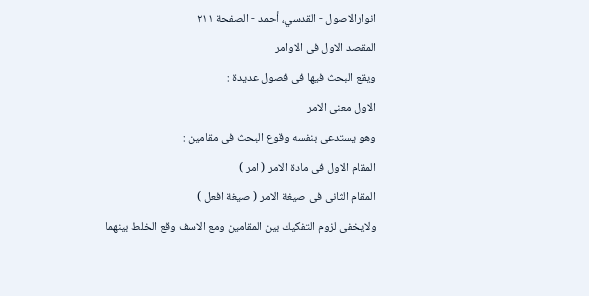انوارالاصول - القدسي، أحمد - الصفحة ٢١١
المقصد الاول فى الاوامر
ويقع البحث فيها فى فصول عديدة :
الاول معنى الامر
وهو يستدعى بنفسه وقوع البحث فى مقامين :
المقام الاول فى مادة الامر ( امر )
المقام الثانى فى صيغة الامر ( صيغة افعل )
ولايخفى لزوم التفكيك بين المقامين ومع الاسف وقع الخلط بينهما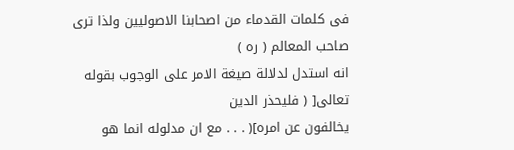فى كلمات القدماء من اصحابنا الاصوليين ولذا ترى صاحب المعالم ( ره )
انه استدل لدلالة صيغة الامر على الوجوب بقوله تعالى[ ( فليحذر الدين
يخالفون عن امره]( . . . مع ان مدلوله انما هو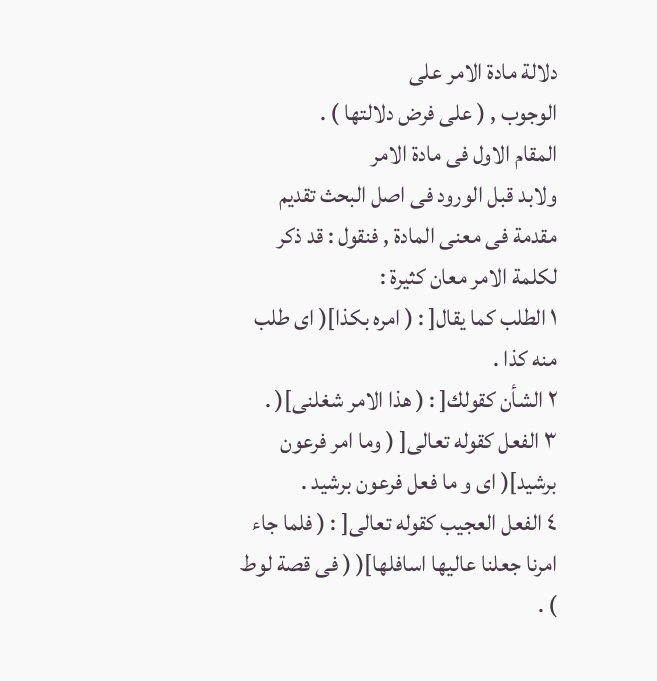دلالة مادة الامر على
الوجوب , ( على فرض دلالتها ) .
المقام الاول فى مادة الامر
ولابد قبل الورود فى اصل البحث تقديم مقدمة فى معنى المادة , فنقول : قد ذكر لكلمة الامر معان كثيرة :
١ الطلب كما يقال[ : ( امره بكذا]( اى طلب منه كذا .
٢ الشأن كقولك[ : ( هذا الامر شغلنى]( .
٣ الفعل كقوله تعالى[ ( وما امر فرعون برشيد]( اى و ما فعل فرعون برشيد .
٤ الفعل العجيب كقوله تعالى[ : ( فلما جاء امرنا جعلنا عاليها اسافلها]( ( فى قصة لوط ) .